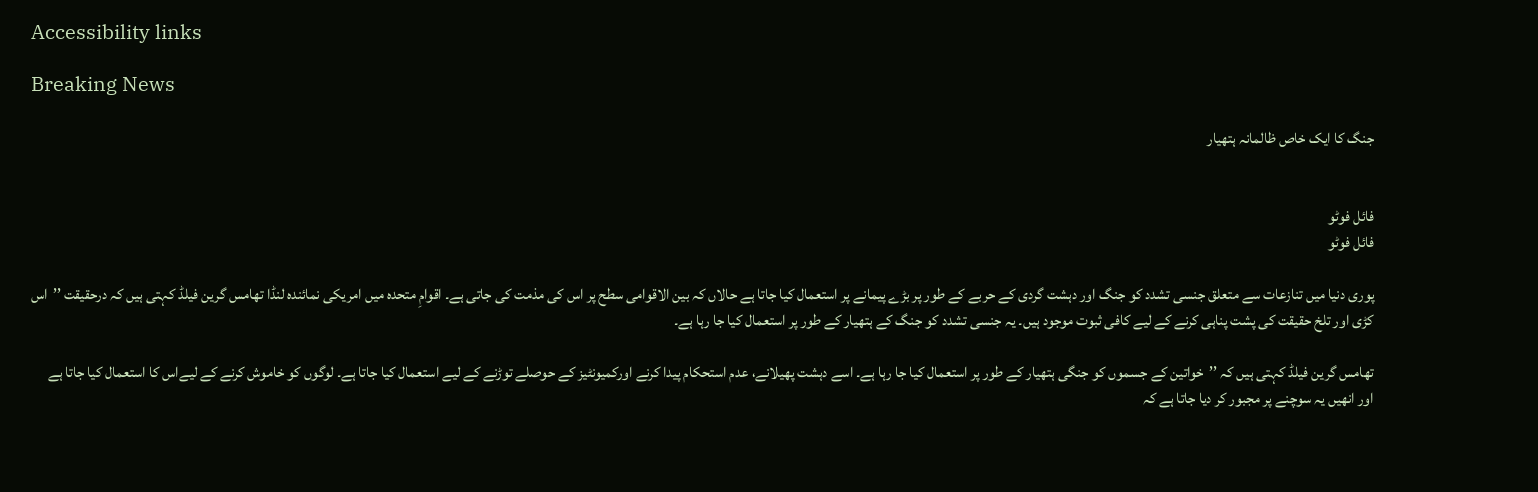Accessibility links

Breaking News

جنگ کا ایک خاص ظالمانہ ہتھیار


فائل فوٹو
فائل فوٹو

پوری دنیا میں تنازعات سے متعلق جنسی تشدد کو جنگ اور دہشت گردی کے حربے کے طور پر بڑے پیمانے پر استعمال کیا جاتا ہے حالاں کہ بین الاقوامی سطح پر اس کی مذمت کی جاتی ہے۔ اقوامِ متحدہ میں امریکی نمائندہ لنڈا تھامس گرین فیلڈ کہتی ہیں کہ درحقیقت ’’اس کڑی اور تلخ حقیقت کی پشت پناہی کرنے کے لیے کافی ثبوت موجود ہیں۔ یہ جنسی تشدد کو جنگ کے ہتھیار کے طور پر استعمال کیا جا رہا ہے۔

تھامس گرین فیلڈ کہتی ہیں کہ ’’خواتین کے جسموں کو جنگی ہتھیار کے طور پر استعمال کیا جا رہا ہے۔ اسے دہشت پھیلانے، عدم استحکام پیدا کرنے اورکمیونٹیز کے حوصلے توڑنے کے لیے استعمال کیا جاتا ہے۔ لوگوں کو خاموش کرنے کے لیےاس کا استعمال کیا جاتا ہے اور انھیں یہ سوچنے پر مجبور کر دیا جاتا ہے کہ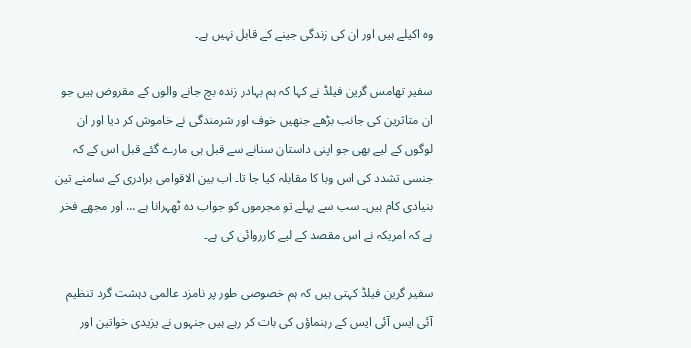وہ اکیلے ہیں اور ان کی زندگی جینے کے قابل نہیں ہے۔

سفیر تھامس گرین فیلڈ نے کہا کہ ہم بہادر زندہ بچ جانے والوں کے مقروض ہیں جو ان متاثرین کی جانب بڑھے جنھیں خوف اور شرمندگی نے خاموش کر دیا اور ان لوگوں کے لیے بھی جو اپنی داستان سنانے سے قبل ہی مارے گئے قبل اس کے کہ جنسی تشدد کی اس وبا کا مقابلہ کیا جا تا۔ اب بین الاقوامی برادری کے سامنے تین بنیادی کام ہیں۔ سب سے پہلے تو مجرموں کو جواب دہ ٹھہرانا ہے … اور مجھے فخر ہے کہ امریکہ نے اس مقصد کے لیے کارروائی کی ہے۔

سفیر گرین فیلڈ کہتی ہیں کہ ہم خصوصی طور پر نامزد عالمی دہشت گرد تنظیم آئی ایس آئی ایس کے رہنماؤں کی بات کر رہے ہیں جنہوں نے یزیدی خواتین اور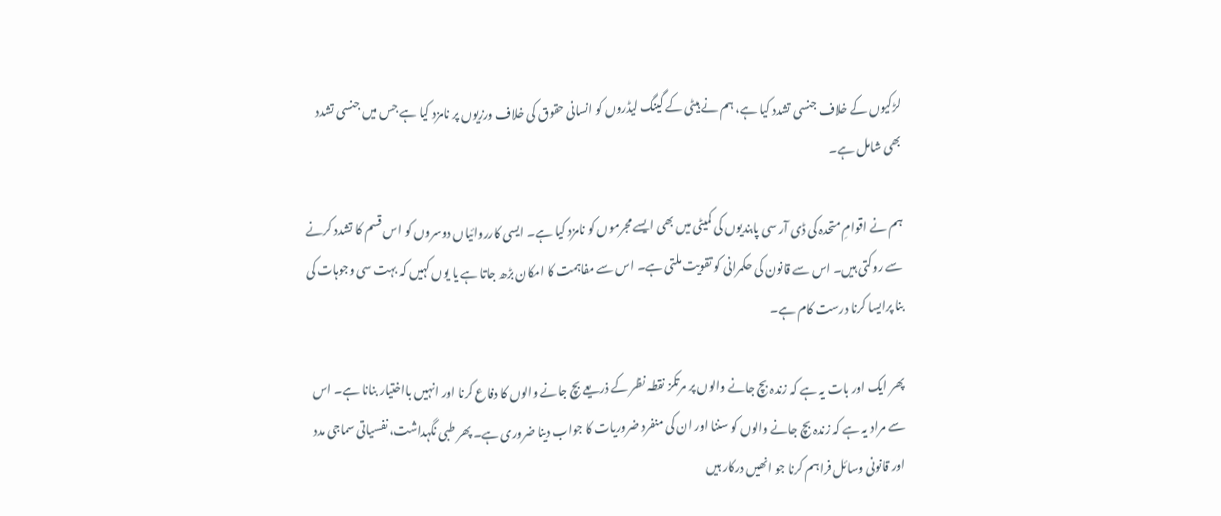لڑکیوں کے خلاف جنسی تشدد کیا ہے، ہم نے ہیٹی کے گینگ لیڈروں کو انسانی حقوق کی خلاف ورزیوں پر نامزد کیا ہے جس میں جنسی تشدد بھی شامل ہے۔

ہم نے اقوامِ متحدہ کی ڈی آر سی پابندیوں کی کمیٹی میں بھی ایسے مجرموں کو نامزد کیا ہے۔ ایسی کارروائیاں دوسروں کو اس قسم کا تشدد کرنے سے روکتی ہیں۔ اس سے قانون کی حکمرانی کو تقویت ملتی ہے۔ اس سے مفاہمت کا امکان بڑھ جاتا ہے یا یوں کہیں کہ بہت سی وجوہات کی بنا پرایسا کرنا درست کام ہے۔

پھر ایک اور بات یہ ہے کہ زندہ بچ جانے والوں پر مرتکز نقطہ نظر کے ذریعے بچ جانے والوں کا دفاع کرنا اور انہیں بااختیار بنانا ہے۔ اس سے مراد یہ ہے کہ زندہ بچ جانے والوں کو سننا اور ان کی منفرد ضروریات کا جواب دینا ضروری ہے۔ پھر طبی نگہداشت، نفسیاتی سماجی مدد اور قانونی وسائل فراہم کرنا جو انھیں درکار ہیں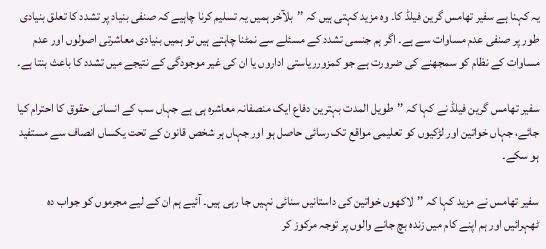یہ کہنا ہے سفیر تھامس گرین فیلڈ کا۔ وہ مزید کہتی ہیں کہ ’’بلآخر ہمیں یہ تسلیم کرنا چاہیے کہ صنفی بنیاد پر تشدد کا تعلق بنیادی طور پر صنفی عدم مساوات سے ہے۔ اگر ہم جنسی تشدد کے مسئلے سے نمٹنا چاہتے ہیں تو ہمیں بنیادی معاشرتی اصولوں اور عدم مساوات کے نظام کو سمجھنے کی ضرورت ہے جو کمزورریاستی اداروں یا ان کی غیر موجودگی کے نتیجے میں تشدد کا باعث بنتا ہے۔

سفیر تھامس گرین فیلڈ نے کہا کہ ’’طویل المدت بہترین دفاع ایک منصفانہ معاشرہ ہی ہے جہاں سب کے انسانی حقوق کا احترام کیا جائے، جہاں خواتین اور لڑکیوں کو تعلیمی مواقع تک رسائی حاصل ہو اور جہاں ہر شخص قانون کے تحت یکساں انصاف سے مستفید ہو سکے۔

سفیر تھامس نے مزید کہا کہ ’’لاکھوں خواتین کی داستانیں سنائی نہیں جا رہی ہیں۔ آئیے ہم ان کے لیے مجرموں کو جواب دہ ٹھہرائیں اور ہم اپنے کام میں زندہ بچ جانے والوں پر توجہ مرکوز کر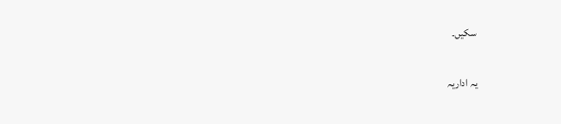سکیں۔

یہ اداریہ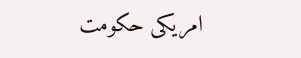امریکی حکومت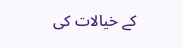کے خیالات کی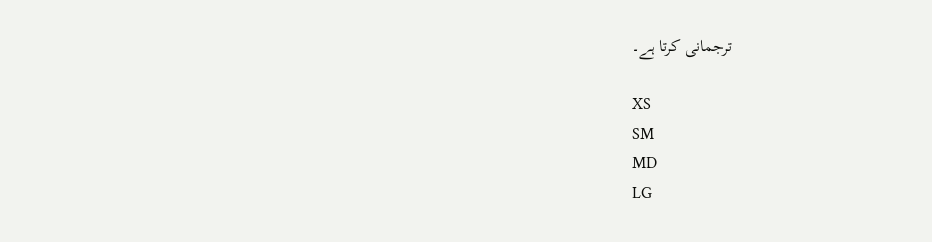ترجمانی کرتا ہے۔

XS
SM
MD
LG